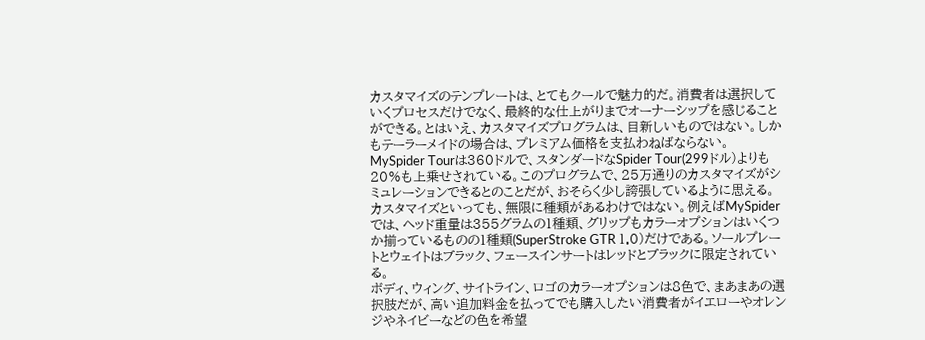カスタマイズのテンプレートは、とてもクールで魅力的だ。消費者は選択していくプロセスだけでなく、最終的な仕上がりまでオーナーシップを感じることができる。とはいえ、カスタマイズプログラムは、目新しいものではない。しかもテーラーメイドの場合は、プレミアム価格を支払わねばならない。
MySpider Tourは360ドルで、スタンダードなSpider Tour(299ドル)よりも20%も上乗せされている。このプログラムで、25万通りのカスタマイズがシミュレーションできるとのことだが、おそらく少し誇張しているように思える。
カスタマイズといっても、無限に種類があるわけではない。例えばMySpiderでは、ヘッド重量は355グラムの1種類、グリップもカラーオプションはいくつか揃っているものの1種類(SuperStroke GTR 1.0)だけである。ソールプレートとウェイトはブラック、フェースインサートはレッドとブラックに限定されている。
ボディ、ウィング、サイトライン、ロゴのカラーオプションは8色で、まあまあの選択肢だが、高い追加料金を払ってでも購入したい消費者がイエローやオレンジやネイビーなどの色を希望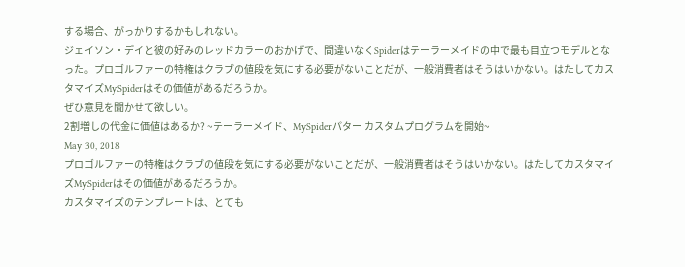する場合、がっかりするかもしれない。
ジェイソン・デイと彼の好みのレッドカラーのおかげで、間違いなくSpiderはテーラーメイドの中で最も目立つモデルとなった。プロゴルファーの特権はクラブの値段を気にする必要がないことだが、一般消費者はそうはいかない。はたしてカスタマイズMySpiderはその価値があるだろうか。
ぜひ意見を聞かせて欲しい。
2割増しの代金に価値はあるか? ~テーラーメイド、MySpiderパター カスタムプログラムを開始~
May 30, 2018
プロゴルファーの特権はクラブの値段を気にする必要がないことだが、一般消費者はそうはいかない。はたしてカスタマイズMySpiderはその価値があるだろうか。
カスタマイズのテンプレートは、とても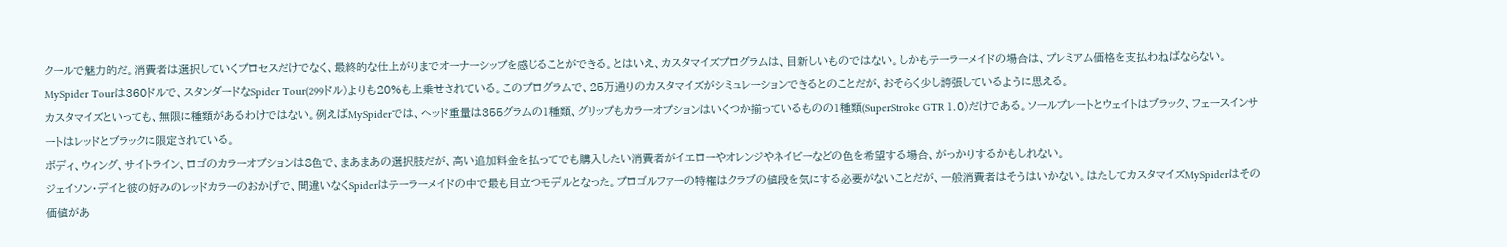クールで魅力的だ。消費者は選択していくプロセスだけでなく、最終的な仕上がりまでオーナーシップを感じることができる。とはいえ、カスタマイズプログラムは、目新しいものではない。しかもテーラーメイドの場合は、プレミアム価格を支払わねばならない。
MySpider Tourは360ドルで、スタンダードなSpider Tour(299ドル)よりも20%も上乗せされている。このプログラムで、25万通りのカスタマイズがシミュレーションできるとのことだが、おそらく少し誇張しているように思える。
カスタマイズといっても、無限に種類があるわけではない。例えばMySpiderでは、ヘッド重量は355グラムの1種類、グリップもカラーオプションはいくつか揃っているものの1種類(SuperStroke GTR 1.0)だけである。ソールプレートとウェイトはブラック、フェースインサートはレッドとブラックに限定されている。
ボディ、ウィング、サイトライン、ロゴのカラーオプションは8色で、まあまあの選択肢だが、高い追加料金を払ってでも購入したい消費者がイエローやオレンジやネイビーなどの色を希望する場合、がっかりするかもしれない。
ジェイソン・デイと彼の好みのレッドカラーのおかげで、間違いなくSpiderはテーラーメイドの中で最も目立つモデルとなった。プロゴルファーの特権はクラブの値段を気にする必要がないことだが、一般消費者はそうはいかない。はたしてカスタマイズMySpiderはその価値があ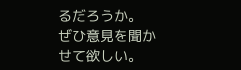るだろうか。
ぜひ意見を聞かせて欲しい。